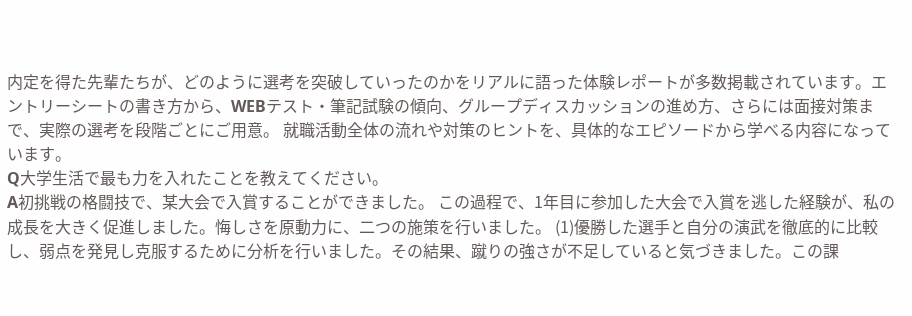内定を得た先輩たちが、どのように選考を突破していったのかをリアルに語った体験レポートが多数掲載されています。エントリーシートの書き方から、WEBテスト・筆記試験の傾向、グループディスカッションの進め方、さらには面接対策まで、実際の選考を段階ごとにご用意。 就職活動全体の流れや対策のヒントを、具体的なエピソードから学べる内容になっています。
Q大学生活で最も力を入れたことを教えてください。
A初挑戦の格闘技で、某大会で入賞することができました。 この過程で、1年目に参加した大会で入賞を逃した経験が、私の成長を大きく促進しました。悔しさを原動力に、二つの施策を行いました。 (1)優勝した選手と自分の演武を徹底的に比較し、弱点を発見し克服するために分析を行いました。その結果、蹴りの強さが不足していると気づきました。この課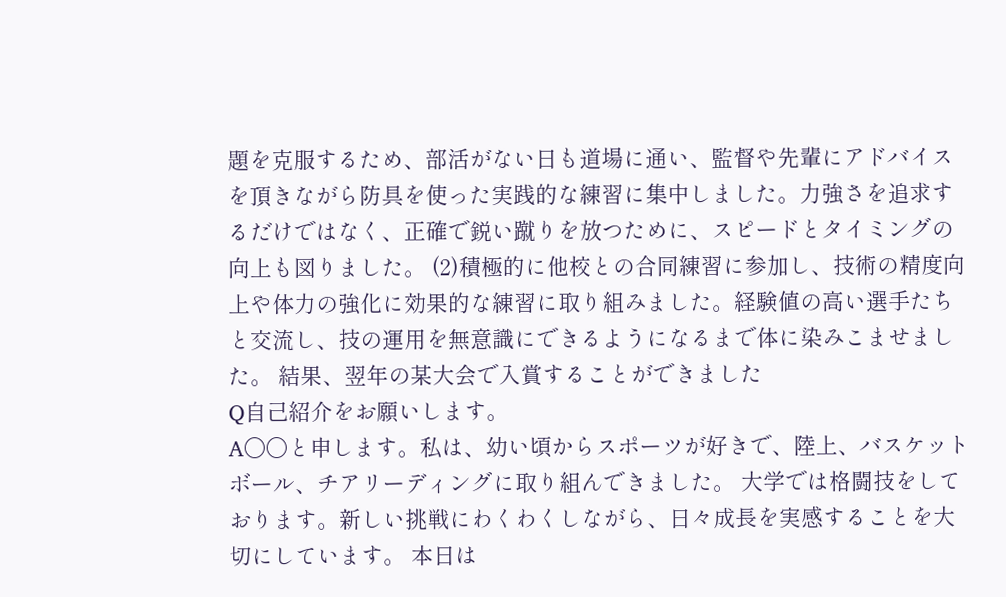題を克服するため、部活がない日も道場に通い、監督や先輩にアドバイスを頂きながら防具を使った実践的な練習に集中しました。力強さを追求するだけではなく、正確で鋭い蹴りを放つために、スピードとタイミングの向上も図りました。 (2)積極的に他校との合同練習に参加し、技術の精度向上や体力の強化に効果的な練習に取り組みました。経験値の高い選手たちと交流し、技の運用を無意識にできるようになるまで体に染みこませました。 結果、翌年の某大会で入賞することができました
Q自己紹介をお願いします。
A〇〇と申します。私は、幼い頃からスポーツが好きで、陸上、バスケットボール、チアリーディングに取り組んできました。 大学では格闘技をしております。新しい挑戦にわくわくしながら、日々成長を実感することを大切にしています。 本日は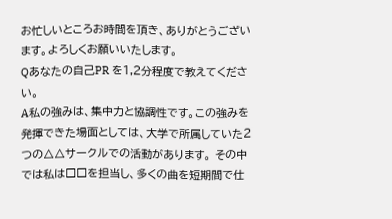お忙しいところお時間を頂き、ありがとうございます。よろしくお願いいたします。
Qあなたの自己PR を1,2分程度で教えてください。
A私の強みは、集中力と協調性です。この強みを発揮できた場面としては、大学で所属していた2つの△△サークルでの活動があります。 その中では私は□□を担当し、多くの曲を短期間で仕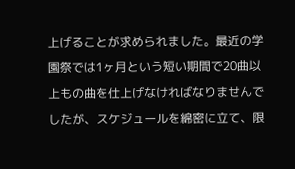上げることが求められました。最近の学園祭では1ヶ月という短い期間で20曲以上もの曲を仕上げなければなりませんでしたが、スケジュールを綿密に立て、限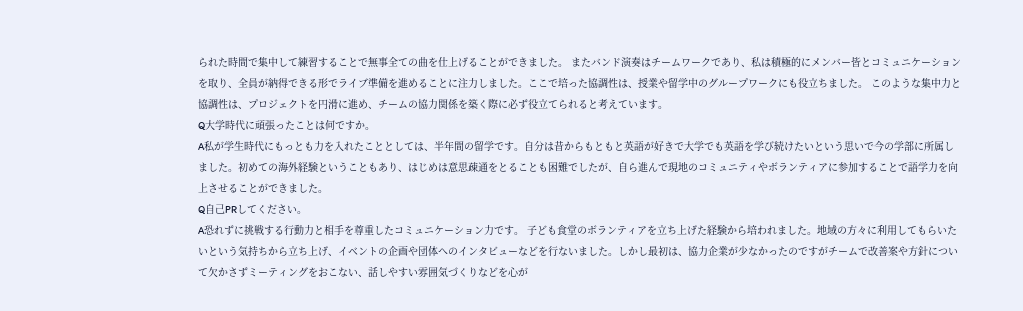られた時間で集中して練習することで無事全ての曲を仕上げることができました。 またバンド演奏はチームワークであり、私は積極的にメンバー皆とコミュニケーションを取り、全員が納得できる形でライブ準備を進めることに注力しました。ここで培った協調性は、授業や留学中のグループワークにも役立ちました。 このような集中力と協調性は、プロジェクトを円滑に進め、チームの協力関係を築く際に必ず役立てられると考えています。
Q大学時代に頑張ったことは何ですか。
A私が学生時代にもっとも力を入れたこととしては、半年間の留学です。自分は昔からもともと英語が好きで大学でも英語を学び続けたいという思いで今の学部に所属しました。初めての海外経験ということもあり、はじめは意思疎通をとることも困難でしたが、自ら進んで現地のコミュニティやボランティアに参加することで語学力を向上させることができました。
Q自己PRしてください。
A恐れずに挑戦する行動力と相手を尊重したコミュニケーション力です。 子ども食堂のボランティアを立ち上げた経験から培われました。地域の方々に利用してもらいたいという気持ちから立ち上げ、イベントの企画や団体へのインタビューなどを行ないました。しかし最初は、協力企業が少なかったのですがチームで改善案や方針について欠かさずミーティングをおこない、話しやすい雰囲気づくりなどを心が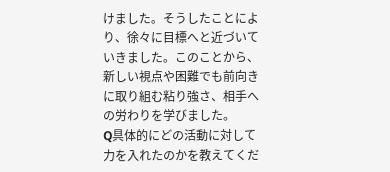けました。そうしたことにより、徐々に目標へと近づいていきました。このことから、新しい視点や困難でも前向きに取り組む粘り強さ、相手への労わりを学びました。
Q具体的にどの活動に対して力を入れたのかを教えてくだ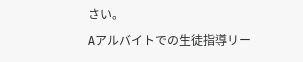さい。
Aアルバイトでの生徒指導リー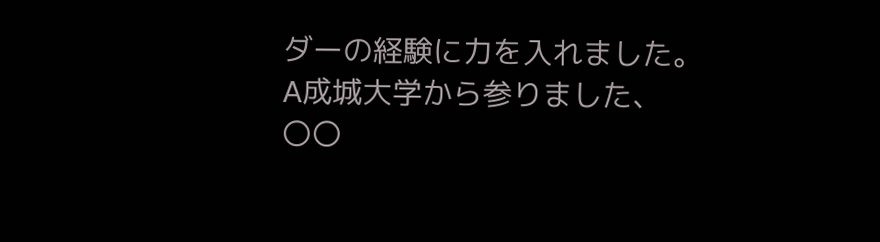ダーの経験に力を入れました。
A成城大学から参りました、〇〇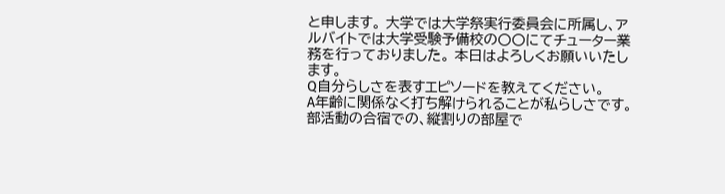と申します。 大学では大学祭実行委員会に所属し、アルバイトでは大学受験予備校の〇〇にてチューター業務を行っておりました。 本日はよろしくお願いいたします。
Q自分らしさを表すエピソードを教えてください。
A年齢に関係なく打ち解けられることが私らしさです。部活動の合宿での、縦割りの部屋で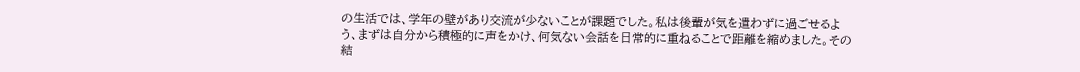の生活では、学年の壁があり交流が少ないことが課題でした。私は後輩が気を遣わずに過ごせるよう、まずは自分から積極的に声をかけ、何気ない会話を日常的に重ねることで距離を縮めました。その結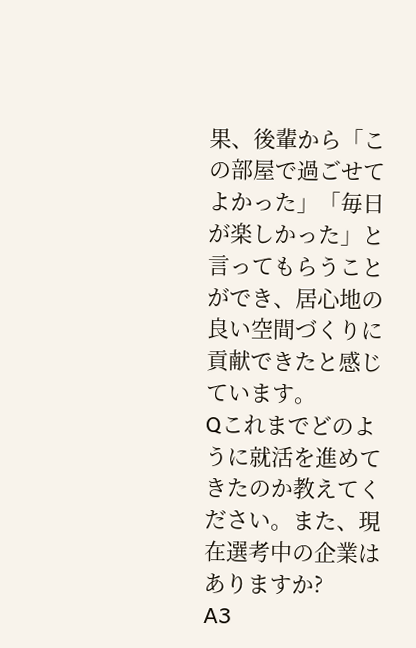果、後輩から「この部屋で過ごせてよかった」「毎日が楽しかった」と言ってもらうことができ、居心地の良い空間づくりに貢献できたと感じています。
Qこれまでどのように就活を進めてきたのか教えてください。また、現在選考中の企業はありますか?
A3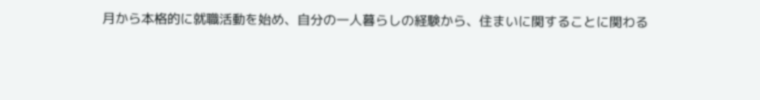月から本格的に就職活動を始め、自分の一人暮らしの経験から、住まいに関することに関わる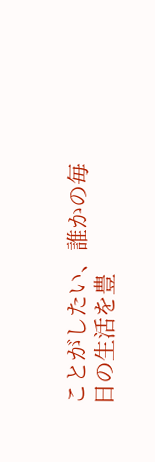ことがしたい、誰かの毎日の生活を豊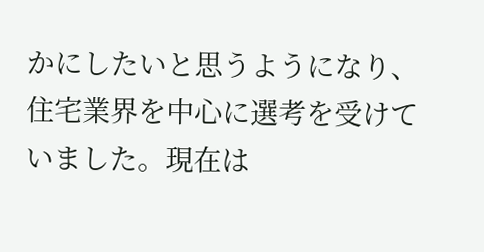かにしたいと思うようになり、住宅業界を中心に選考を受けていました。現在は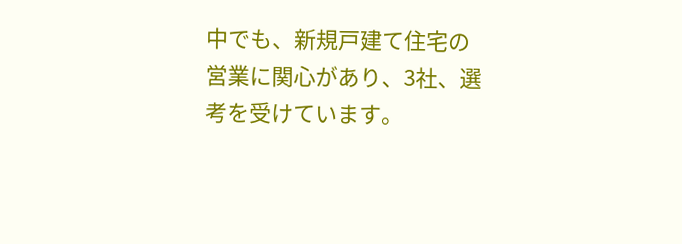中でも、新規戸建て住宅の営業に関心があり、3社、選考を受けています。